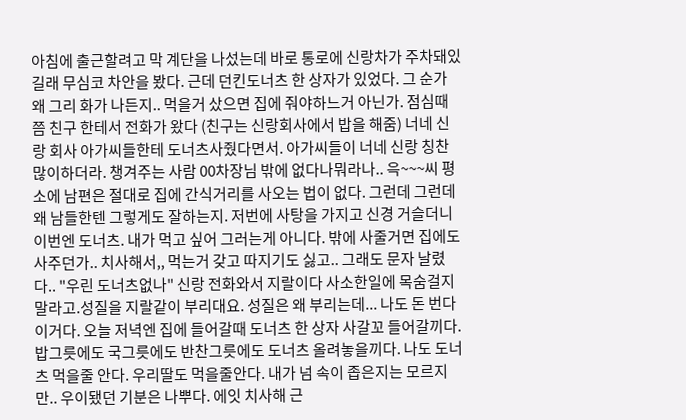아침에 출근할려고 막 계단을 나섰는데 바로 통로에 신랑차가 주차돼있길래 무심코 차안을 봤다. 근데 던킨도너츠 한 상자가 있었다. 그 순가 왜 그리 화가 나든지.. 먹을거 샀으면 집에 줘야하느거 아닌가. 점심때 쯤 친구 한테서 전화가 왔다 (친구는 신랑회사에서 밥을 해줌) 너네 신랑 회사 아가씨들한테 도너츠사줬다면서. 아가씨들이 너네 신랑 칭찬 많이하더라. 챙겨주는 사람 00차장님 밖에 없다나뭐라나.. 윽~~~씨 평소에 남편은 절대로 집에 간식거리를 사오는 법이 없다. 그런데 그런데 왜 남들한텐 그렇게도 잘하는지. 저번에 사탕을 가지고 신경 거슬더니 이번엔 도너츠. 내가 먹고 싶어 그러는게 아니다. 밖에 사줄거면 집에도 사주던가.. 치사해서,, 먹는거 갖고 따지기도 싫고.. 그래도 문자 날렸다.. "우린 도너츠없나" 신랑 전화와서 지랄이다 사소한일에 목숨걸지말라고.성질을 지랄같이 부리대요. 성질은 왜 부리는데... 나도 돈 번다 이거다. 오늘 저녁엔 집에 들어갈때 도너츠 한 상자 사갈꼬 들어갈끼다. 밥그릇에도 국그릇에도 반찬그릇에도 도너츠 올려놓을끼다. 나도 도너츠 먹을줄 안다. 우리딸도 먹을줄안다. 내가 넘 속이 좁은지는 모르지만.. 우이됐던 기분은 나뿌다. 에잇 치사해 근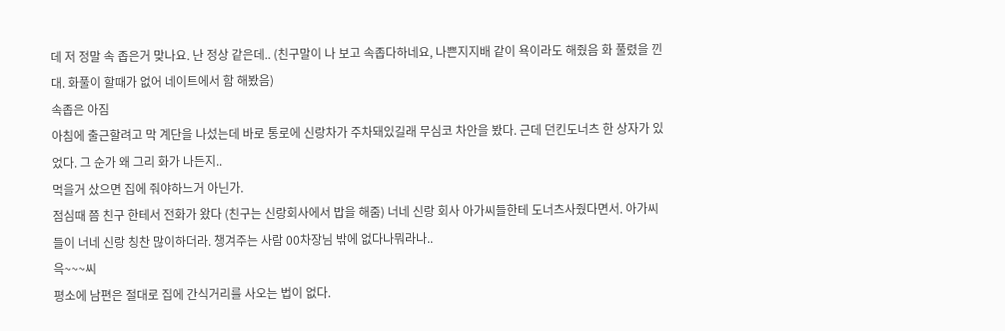데 저 정말 속 좁은거 맞나요. 난 정상 같은데.. (친구말이 나 보고 속좁다하네요, 나쁜지지배 같이 욕이라도 해줬음 화 풀렸을 낀대. 화풀이 할때가 없어 네이트에서 함 해봤음)
속좁은 아짐
아침에 출근할려고 막 계단을 나섰는데 바로 통로에 신랑차가 주차돼있길래 무심코 차안을 봤다. 근데 던킨도너츠 한 상자가 있었다. 그 순가 왜 그리 화가 나든지..
먹을거 샀으면 집에 줘야하느거 아닌가.
점심때 쯤 친구 한테서 전화가 왔다 (친구는 신랑회사에서 밥을 해줌) 너네 신랑 회사 아가씨들한테 도너츠사줬다면서. 아가씨들이 너네 신랑 칭찬 많이하더라. 챙겨주는 사람 00차장님 밖에 없다나뭐라나..
윽~~~씨
평소에 남편은 절대로 집에 간식거리를 사오는 법이 없다.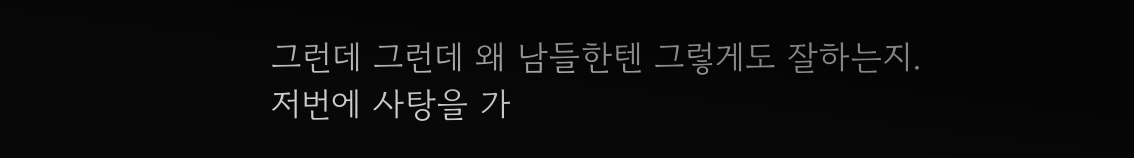그런데 그런데 왜 남들한텐 그렇게도 잘하는지.
저번에 사탕을 가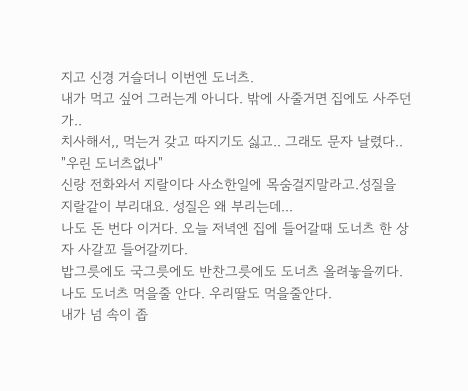지고 신경 거슬더니 이번엔 도너츠.
내가 먹고 싶어 그러는게 아니다. 밖에 사줄거면 집에도 사주던가..
치사해서,, 먹는거 갖고 따지기도 싫고.. 그래도 문자 날렸다.. "우린 도너츠없나"
신랑 전화와서 지랄이다 사소한일에 목숨걸지말라고.성질을 지랄같이 부리대요. 성질은 왜 부리는데...
나도 돈 번다 이거다. 오늘 저녁엔 집에 들어갈때 도너츠 한 상자 사갈꼬 들어갈끼다.
밥그릇에도 국그릇에도 반찬그릇에도 도너츠 올려놓을끼다. 나도 도너츠 먹을줄 안다. 우리딸도 먹을줄안다.
내가 넘 속이 좁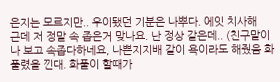은지는 모르지만.. 우이됐던 기분은 나뿌다. 에잇 치사해
근데 저 정말 속 좁은거 맞나요. 난 정상 같은데.. (친구말이 나 보고 속좁다하네요, 나쁜지지배 같이 욕이라도 해줬음 화 풀렸을 낀대. 화풀이 할때가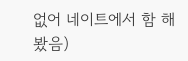없어 네이트에서 함 해봤음)